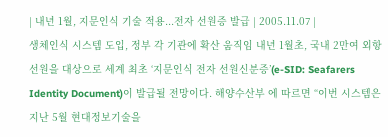| 내년 1월, 지문인식 기술 적용...전자 선원증 발급 | 2005.11.07 |
생체인식 시스템 도입, 정부 각 기관에 확산 움직임 내년 1월초, 국내 2만여 외항선원을 대상으로 세계 최초 ‘지문인식 전자 선원신분증’(e-SID: Seafarers Identity Document)이 발급될 전망이다. 해양수산부 에 따르면 “이번 시스템은 지난 5월 현대정보기술을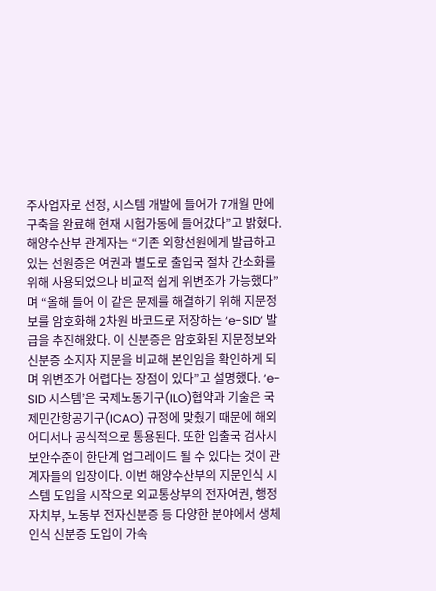주사업자로 선정, 시스템 개발에 들어가 7개월 만에 구축을 완료해 현재 시험가동에 들어갔다”고 밝혔다. 해양수산부 관계자는 “기존 외항선원에게 발급하고 있는 선원증은 여권과 별도로 출입국 절차 간소화를 위해 사용되었으나 비교적 쉽게 위변조가 가능했다”며 “올해 들어 이 같은 문제를 해결하기 위해 지문정보를 암호화해 2차원 바코드로 저장하는 ‘e-SID’ 발급을 추진해왔다. 이 신분증은 암호화된 지문정보와 신분증 소지자 지문을 비교해 본인임을 확인하게 되며 위변조가 어렵다는 장점이 있다”고 설명했다. ‘e-SID 시스템’은 국제노동기구(ILO)협약과 기술은 국제민간항공기구(ICAO) 규정에 맞췄기 때문에 해외 어디서나 공식적으로 통용된다. 또한 입출국 검사시 보안수준이 한단계 업그레이드 될 수 있다는 것이 관계자들의 입장이다. 이번 해양수산부의 지문인식 시스템 도입을 시작으로 외교통상부의 전자여권, 행정자치부, 노동부 전자신분증 등 다양한 분야에서 생체인식 신분증 도입이 가속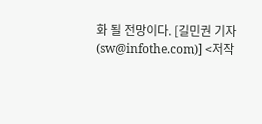화 될 전망이다. [길민권 기자 (sw@infothe.com)] <저작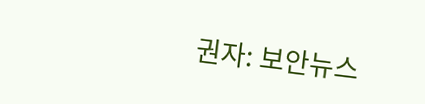권자: 보안뉴스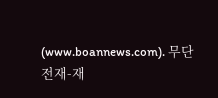(www.boannews.com). 무단전재-재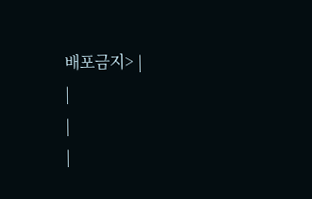배포금지> |
|
|
|